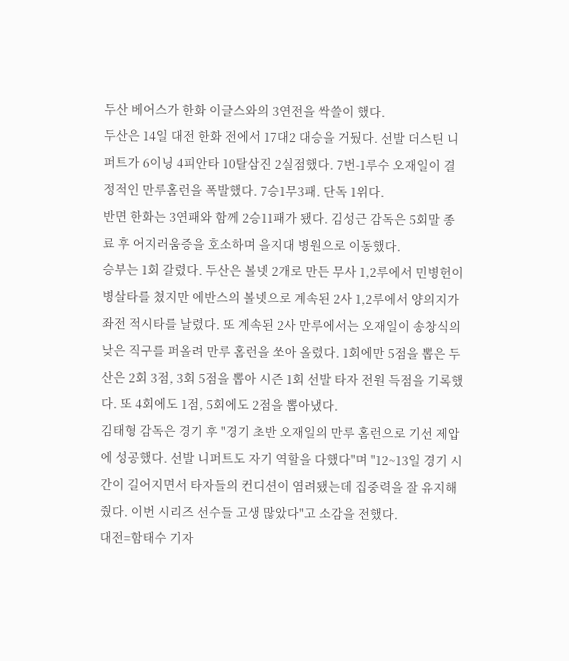두산 베어스가 한화 이글스와의 3연전을 싹쓸이 했다.
두산은 14일 대전 한화 전에서 17대2 대승을 거뒀다. 선발 더스틴 니퍼트가 6이닝 4피안타 10탈삼진 2실점했다. 7번-1루수 오재일이 결정적인 만루홈런을 폭발했다. 7승1무3패. 단독 1위다.
반면 한화는 3연패와 함께 2승11패가 됐다. 김성근 감독은 5회말 종료 후 어지러움증을 호소하며 을지대 병원으로 이동했다.
승부는 1회 갈렸다. 두산은 볼넷 2개로 만든 무사 1,2루에서 민병헌이 병살타를 쳤지만 에반스의 볼넷으로 계속된 2사 1,2루에서 양의지가 좌전 적시타를 날렸다. 또 계속된 2사 만루에서는 오재일이 송창식의 낮은 직구를 퍼올려 만루 홈런을 쏘아 올렸다. 1회에만 5점을 뽑은 두산은 2회 3점, 3회 5점을 뽑아 시즌 1회 선발 타자 전원 득점을 기록했다. 또 4회에도 1점, 5회에도 2점을 뽑아냈다.
김태형 감독은 경기 후 "경기 초반 오재일의 만루 홈런으로 기선 제압에 성공했다. 선발 니퍼트도 자기 역할을 다했다"며 "12~13일 경기 시간이 길어지면서 타자들의 컨디션이 염려됐는데 집중력을 잘 유지해 줬다. 이번 시리즈 선수들 고생 많았다"고 소감을 전했다.
대전=함태수 기자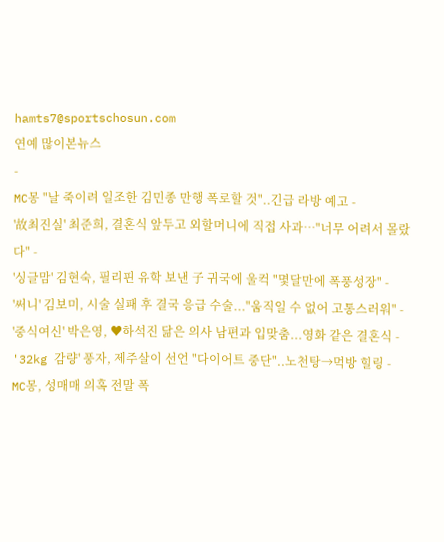hamts7@sportschosun.com
연예 많이본뉴스
-
MC몽 "날 죽이려 일조한 김민종 만행 폭로할 것"..긴급 라방 예고 -
'故최진실' 최준희, 결혼식 앞두고 외할머니에 직접 사과…"너무 어려서 몰랐다" -
'싱글맘' 김현숙, 필리핀 유학 보낸 子 귀국에 울컥 "몇달만에 폭풍성장" -
'써니' 김보미, 시술 실패 후 결국 응급 수술..."움직일 수 없어 고통스러워" -
'중식여신' 박은영, ♥하석진 닮은 의사 남편과 입맞춤...영화 같은 결혼식 -
'32kg 감량' 풍자, 제주살이 선언 "다이어트 중단"..노천탕→먹방 힐링 -
MC몽, 성매매 의혹 전말 폭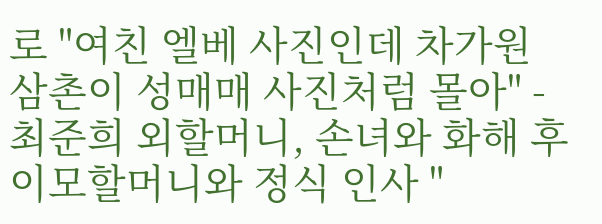로 "여친 엘베 사진인데 차가원 삼촌이 성매매 사진처럼 몰아" -
최준희 외할머니, 손녀와 화해 후 이모할머니와 정식 인사 "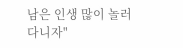남은 인생 많이 놀러다니자"